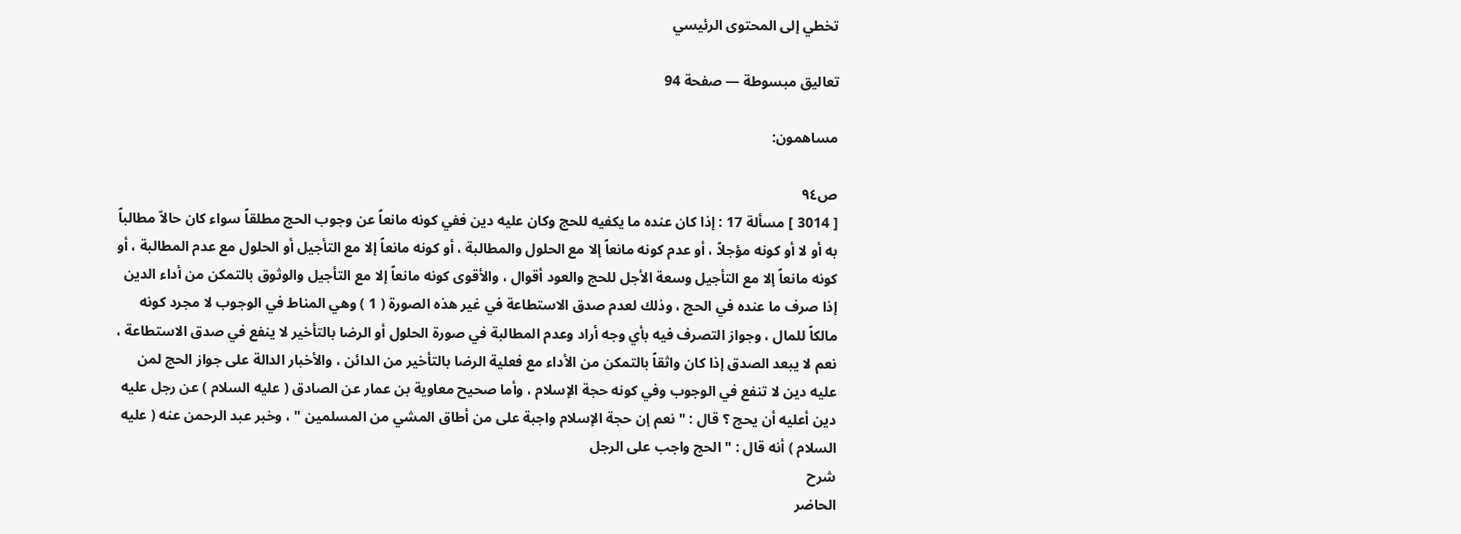تخطي إلى المحتوى الرئيسي

تعاليق مبسوطة — صفحة 94

مساهمون:

ص٩٤
[ 3014 ] مسألة 17 : إذا كان عنده ما يكفيه للحج وكان عليه دين ففي كونه مانعاً عن وجوب الحج مطلقاً سواء كان حالاّ مطالباً به أو لا أو كونه مؤجلاً ، أو عدم كونه مانعاً إلا مع الحلول والمطالبة ، أو كونه مانعاً إلا مع التأجيل أو الحلول مع عدم المطالبة ، أو كونه مانعاً إلا مع التأجيل وسعة الأجل للحج والعود أقوال ، والأقوى كونه مانعاً إلا مع التأجيل والوثوق بالتمكن من أداء الدين إذا صرف ما عنده في الحج ، وذلك لعدم صدق الاستطاعة في غير هذه الصورة ( 1 ) وهي المناط في الوجوب لا مجرد كونه مالكاً للمال ، وجواز التصرف فيه بأي وجه أراد وعدم المطالبة في صورة الحلول أو الرضا بالتأخير لا ينفع في صدق الاستطاعة ، نعم لا يبعد الصدق إذا كان واثقاً بالتمكن من الأداء مع فعلية الرضا بالتأخير من الدائن ، والأخبار الدالة على جواز الحج لمن عليه دين لا تنفع في الوجوب وفي كونه حجة الإسلام ، وأما صحيح معاوية بن عمار عن الصادق ( عليه السلام ) عن رجل عليه دين أعليه أن يحج ؟ قال : " نعم إن حجة الإسلام واجبة على من أطاق المشي من المسلمين " ، وخبر عبد الرحمن عنه ( عليه السلام ) أنه قال : " الحج واجب على الرجل
شرح
الحاضر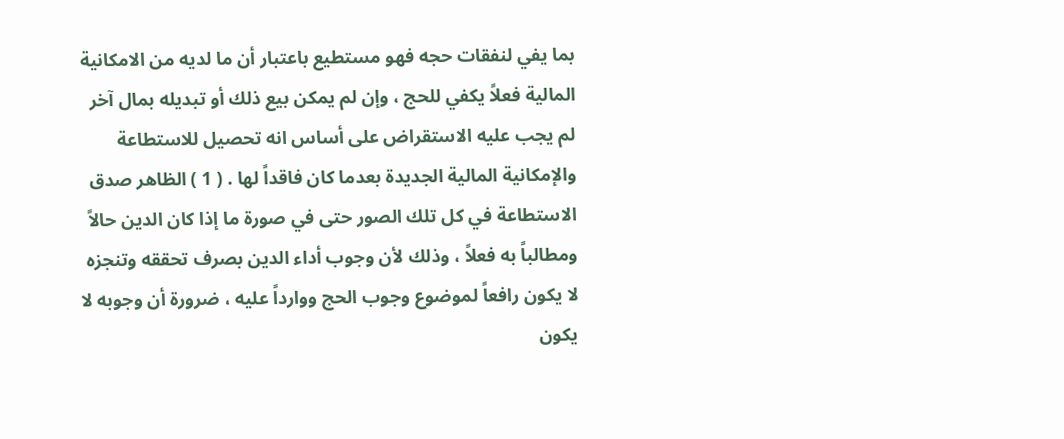بما يفي لنفقات حجه فهو مستطيع باعتبار أن ما لديه من الامكانية المالية فعلاً يكفي للحج ، وإن لم يمكن بيع ذلك أو تبديله بمال آخر لم يجب عليه الاستقراض على أساس انه تحصيل للاستطاعة والإمكانية المالية الجديدة بعدما كان فاقداً لها . ( 1 ) الظاهر صدق الاستطاعة في كل تلك الصور حتى في صورة ما إذا كان الدين حالاً ومطالباً به فعلاً ، وذلك لأن وجوب أداء الدين بصرف تحققه وتنجزه لا يكون رافعاً لموضوع وجوب الحج ووارداً عليه ، ضرورة أن وجوبه لا يكون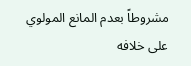مشروطاً بعدم المانع المولوي على خلافه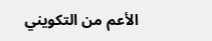الأعم من التكويني